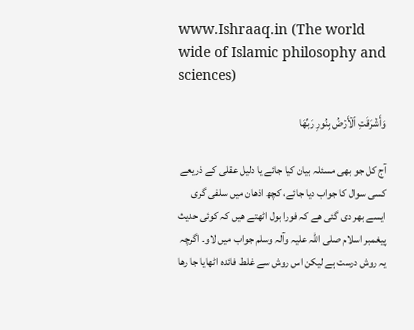www.Ishraaq.in (The world wide of Islamic philosophy and sciences)

وَأَشۡرَقَتِ ٱلۡأَرۡضُ بِنُورِ رَبِّهَا

آج کل جو بھی مسئلہ بیان کیا جائے یا دلیل عقلی کے ذریعے کسی سوال کا جواب دیا جائے، کچھ اذھان میں سلفی گری ایسے بھر دی گئی ھے کہ فورا بول اٹھتے ھیں کہ کوئی حدیث پیغمبر اسلام صلی اللہ علیہ وآلہ وسلم جواب میں لاو۔ اگرچہ یہ روش درست ہے لیکن اس روش سے غلط فائدہ اٹھایا جا رھا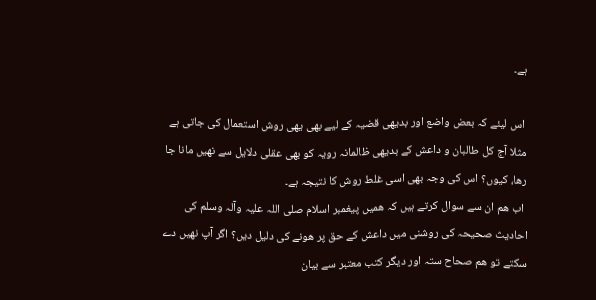ہے۔

 اس لیئے کہ بعض واضع اور بدیھی قضیہ کے لیے بھی یھی روش استعمال کی جاتی ہے مثلا آج کل طالبان و داعش کے بدیھی ظالمانہ رویہ کو بھی عقلی دلایل سے نھیں مانا جا رھا، کیوں؟ اس کی وجہ بھی اسی غلط روش کا نتیجہ ہے۔
 اب ھم ان سے سوال کرتے ہیں کہ ھمیں پیغمبر اسلام صلی اللہ علیہ وآلہ وسلم کی احادیث صحیحہ کی روشنی میں داعش کے حق پر ھونے کی دلیل دیں؟ اگر آپ نھیں دے سکتے تو ھم صحاح ستہ اور دیگر کتب معتبر سے بیان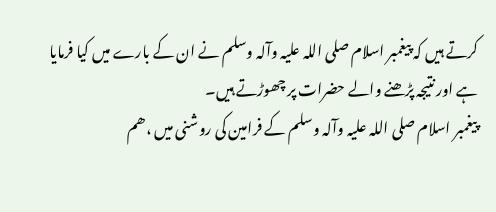کرتے ہیں کہ پیغمبر اسلام صلی اللہ علیہ وآلہ وسلم نے ان کے بارے میں کیا فرمایا ہے اور نتیجہ پڑھنے والے حضرات پر چھوڑتے ہیں۔
پیغمبر اسلام صلی اللہ علیہ وآلہ وسلم کے فرامین کی روشنی میں ،ھم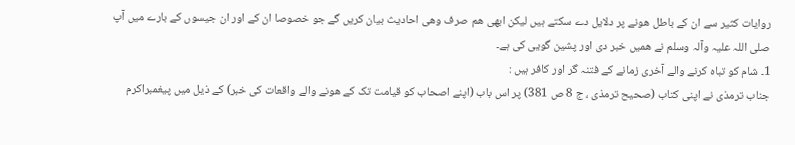روایات کثیر سے ان کے باطل ھونے پر دلایل دے سکتے ہیں لیکن ابھی ھم صرف وھی احادیث بیان کریں گے جو خصوصا ان کے اور ان جیسوں کے بارے میں آپ صلی اللہ علیہ وآلہ وسلم نے ھمیں خبر دی اور پشین گویی کی ہے۔
1۔ شام کو تباہ کرنے والے آخری زمانے کے فتنہ گر اور کافر ہیں :
جناب ترمذی نے اپنی کتاب (صحیح ترمذی ، ج 8 ص 381) پر اس باب (اپنے اصحاب کو قیامت تک کے ھونے والے واقعات کی خبر) کے ذیل میں پیغمبراکرم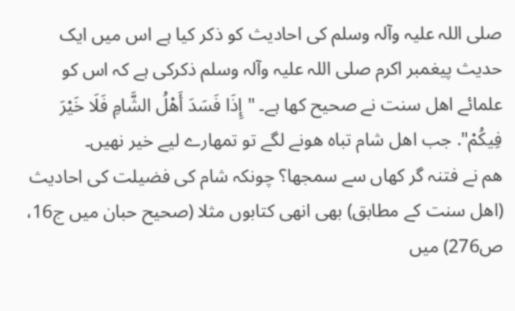صلی اللہ علیہ وآلہ وسلم کی احادیث کو ذکر کیا ہے اس میں ایک حدیث پیغمبر اکرم صلی اللہ علیہ وآلہ وسلم ذکرکی ہے کہ اس کو علمائے اھل سنت نے صحیح کھا ہے۔ "إِذَا فَسَدَ أَهْلُ الشَّامِ فَلَا خَيْرَ فِيكُمْ". جب اھل شام تباہ ھونے لگے تو تمھارے لیے خیر نھیں۔
ھم نے فتنہ گر کھاں سے سمجھا؟ چونکہ شام کی فضیلت کی احادیث (اھل سنت کے مطابق) بھی انھی کتابوں مثلا (صحیح حبان میں ج16، ص276) میں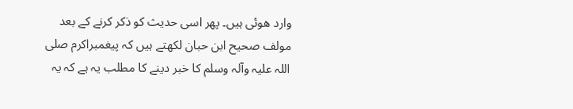وارد ھوئی ہیں۔ پھر اسی حدیث کو ذکر کرنے کے بعد مولف صحیح ابن حبان لکھتے ہیں کہ پیغمبراکرم صلی اللہ علیہ وآلہ وسلم کا خبر دینے کا مطلب یہ ہے کہ یہ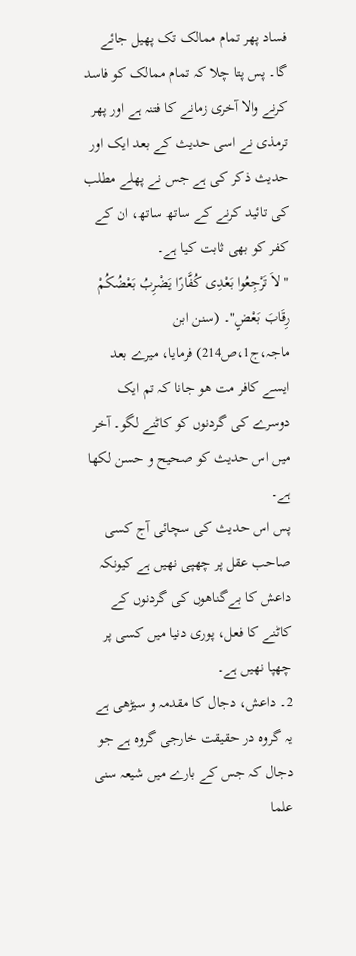فساد پھر تمام ممالک تک پھیل جائے گا۔ پس پتا چلا کہ تمام ممالک کو فاسد کرنے والا آخری زمانے کا فتنہ ہے اور پھر ترمذی نے اسی حدیث کے بعد ایک اور حدیث ذکر کی ہے جس نے پھلے مطلب کی تائید کرنے کے ساتھ ساتھ، ان کے کفر کو بھی ثابت کیا ہے۔
" لاَ تَرْجِعُوا بَعْدِى كُفَّارًا يَضْرِبُ بَعْضُكُمْ رِقَابَ بَعْضٍ"۔ (سنن ابن ماجہ،ج1،ص214) فرمایا، میرے بعد ایسے کافر مت ھو جانا کہ تم ایک دوسرے کی گردنوں کو کاٹنے لگو۔ آخر میں اس حدیث کو صحیح و حسن لکھا ہے۔
پس اس حدیث کی سچائی آج کسی صاحب عقل پر چھپی نھیں ہے کیونکہ داعش کا بےگناھوں کی گردنوں کے کاٹنے کا فعل، پوری دنیا میں کسی پر چھپا نھیں ہے۔
2۔ داعش، دجال کا مقدمہ و سیڑھی ہے
یہ گروہ در حقیقت خارجی گروہ ہے جو دجال کہ جس کے بارے میں شیعہ سنی علما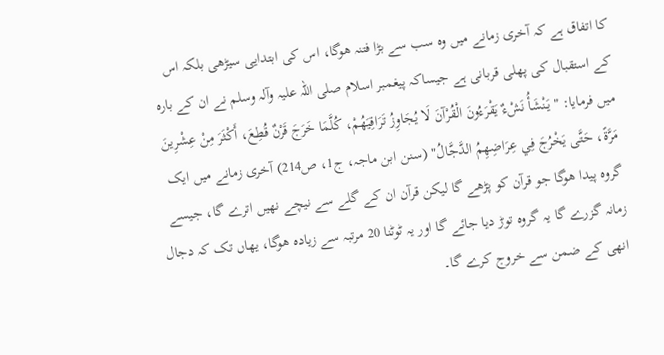کا اتفاق ہے کہ آخری زمانے میں وہ سب سے بڑا فتنہ ھوگا، اس کی ابتدایی سیڑھی بلکہ اس کے استقبال کی پھلی قربانی ہے جیساکہ پیغمبر اسلام صلی اللہ علیہ وآلہ وسلم نے ان کے بارہ میں فرمایا: "يَنْشَأُ نَشْءٌ يَقْرَءُونَ الْقُرْآنَ لَا يُجَاوِزُ تَرَاقِيَهُمْ، كُلَّمَا خَرَجَ قَرْنٌ قُطِعَ، أَكْثَرَ مِنْ عِشْرِينَ مَرَّةً، حَتَّى يَخْرُجَ فِي عِرَاضِهِمُ الدَّجَّالُ" (سنن ابن ماجہ، ج1، ص214) آخری زمانے میں ایک گروہ پیدا ھوگا جو قرآن کو پڑھے گا لیکن قرآن ان کے گلے سے نیچے نھیں اترے گا، جیسے زمانہ گزرے گا یہ گروہ توڑ دیا جائے گا اور یہ ٹوٹنا 20 مرتبہ سے زیادہ ھوگا، یھاں تک کہ دجال انھی کے ضمن سے خروج کرے گا۔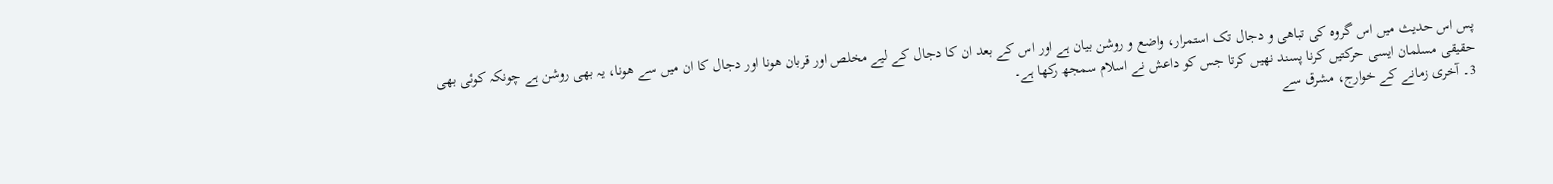پس اس حدیث میں اس گروہ کی تباھی و دجال تک استمرار، واضع و روشن بیان ہے اور اس کے بعد ان کا دجال کے لیے مخلص اور قربان ھونا اور دجال کا ان میں سے ھونا، یہ بھی روشن ہے چونکہ کوئی بھی حقیقی مسلمان ایسی حرکتیں کرنا پسند نھیں کرتا جس کو داعش نے اسلام سمجھ رکھا ہے۔
3۔ آخری زمانے کے خوارج، مشرق سے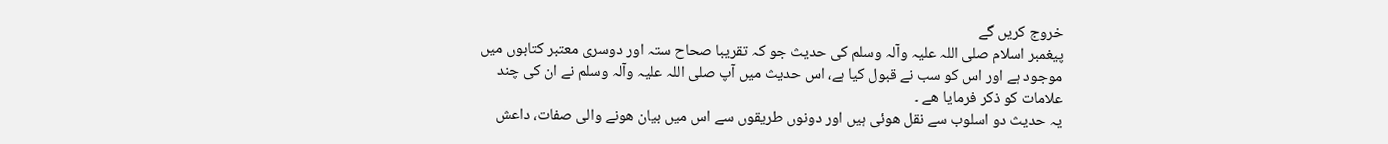خروج کریں گے
پیغمبر اسلام صلی اللہ علیہ وآلہ وسلم کی حدیث جو کہ تقریبا صحاح ستہ اور دوسری معتبر کتابوں میں موجود ہے اور اس کو سب نے قبول کیا ہے، اس حدیث میں آپ صلی اللہ علیہ وآلہ وسلم نے ان کی چند علامات کو ذکر فرمایا ھے ۔
یہ حدیث دو اسلوب سے نقل ھوئی ہیں اور دونوں طریقوں سے اس میں بیان ھونے والی صفات، داعش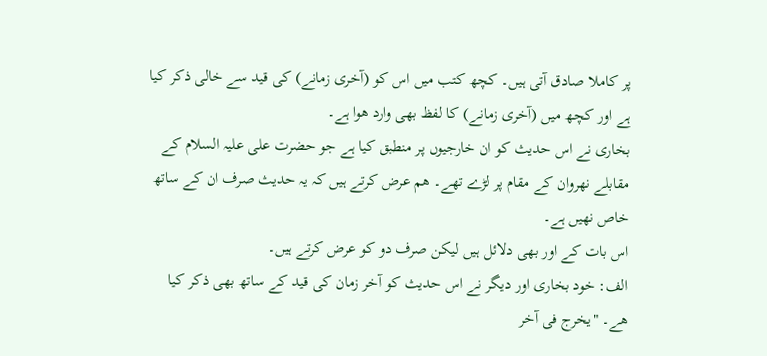پر کاملا صادق آتی ہیں۔ کچھ کتب میں اس کو (آخری زمانے) کی قید سے خالی ذکر کیا ہے اور کچھ میں (آخری زمانے) کا لفظ بھی وارد ھوا ہے۔
بخاری نے اس حدیث کو ان خارجیوں پر منطبق کیا ہے جو حضرت علی علیہ السلام کے مقابلے نھروان کے مقام پر لڑے تھے۔ ھم عرض کرتے ہیں کہ یہ حدیث صرف ان کے ساتھ خاص نھیں ہے۔
اس بات کے اور بھی دلائل ہیں لیکن صرف دو کو عرض کرتے ہیں۔
الف: خود بخاری اور دیگر نے اس حدیث کو آخر زمان کی قید کے ساتھ بھی ذکر کیا ھے۔ "یخرج فی آخر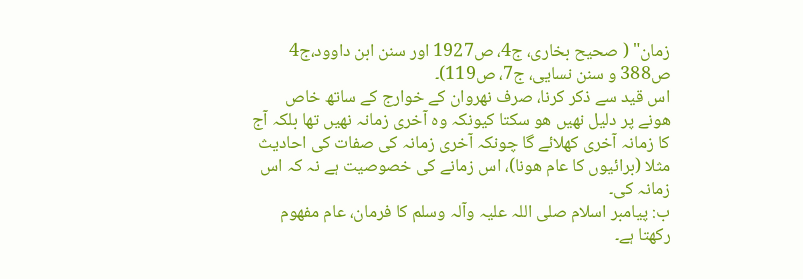زمان" ( صحیح بخاری، ج4، ص1927 اور سنن ابن داوود،ج4 ص388 و سنن نسایی، ج7، ص119)۔
اس قید سے ذکر کرنا، صرف نھروان کے خوارج کے ساتھ خاص ھونے پر دلیل نھیں ھو سکتا کیونکہ وہ آخری زمانہ نھیں تھا بلکہ آج کا زمانہ آخری کھلائے گا چونکہ آخری زمانہ کی صفات کی احادیث مثلا (برائیوں کا عام ھونا)، اس زمانے کی خصوصیت ہے نہ کہ اس زمانہ کی۔
ب: پیامبر اسلام صلی اللہ علیہ وآلہ وسلم کا فرمان، عام مفھوم رکھتا ہے۔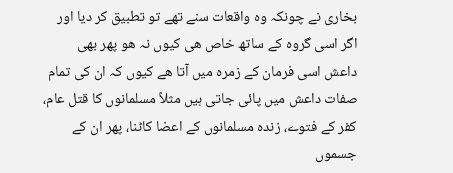بخاری نے چونکہ وہ واقعات سنے تھے تو تطبیق کر دیا اور اگر اسی گروہ کے ساتھ خاص ھی کیوں نہ ھو پھر بھی داعش اسی فرمان کے زمرہ میں آتا ھے کیوں کہ ان کی تمام صفات داعش میں پائی جاتی ہیں مثلاً مسلمانوں کا قتل عام، کفر کے فتوے، زندہ مسلمانوں کے اعضا کاٹنا، پھر ان کے جسموں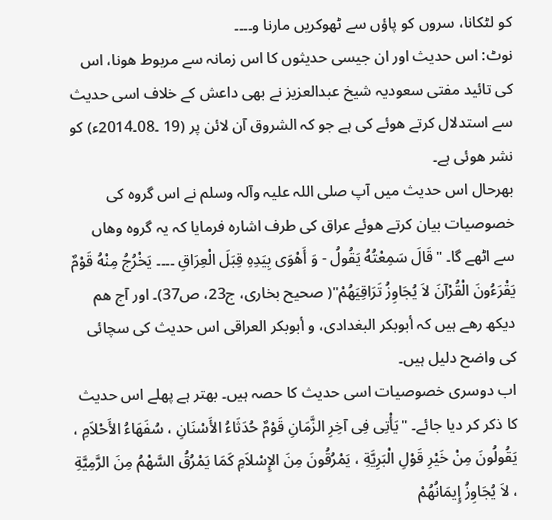کو لٹکانا، سروں کو پاؤں سے ٹھوکریں مارنا و۔۔۔۔
نوٹ: اس حدیث اور ان جیسی حدیثوں کا اس زمانہ سے مربوط ھونا، اس کی تائید مفتی سعودیہ شیخ عبدالعزیز نے بھی داعش کے خلاف اسی حدیث سے استدلال کرتے ھوئے کی ہے جو کہ الشروق آن لائن پر (19 ۔08۔2014ء) کو نشر ھوئی ہے۔
بھرحال اس حدیث میں آپ صلی اللہ علیہ وآلہ وسلم نے اس گروہ کی خصوصیات بیان کرتے ھوئے عراق کی طرف اشارہ فرمایا کہ یہ گروہ وھاں سے اٹھے گا۔ "قَالَ سَمِعْتُهُ يَقُولُ - وَ أَهْوَى بِيَدِهِ قِبَلَ الْعِرَاقِ ۔۔۔۔ يَخْرُجُ مِنْهُ قَوْمٌ يَقْرَءُونَ الْقُرْآنَ لاَ يُجَاوِزُ تَرَاقِيَهُمْ"( صحیح بخاری، ج23، ص37)۔ اور آج ھم دیکھ رھے ہیں کہ أبوبكر البغدادی، و أبوبكر العراقی اس حدیث کی سچائی کی واضح دلیل ہیں۔
اب دوسری خصوصیات اسی حدیث کا حصہ ہیں۔ بھتر ہے پھلے اس حدیث کا ذکر کر دیا جائے۔ "يَأْتِى فِى آخِرِ الزَّمَانِ قَوْمٌ حُدَثَاءُ الأَسْنَانِ ، سُفَهَاءُ الأَحْلاَمِ ، يَقُولُونَ مِنْ خَيْرِ قَوْلِ الْبَرِيَّةِ ، يَمْرُقُونَ مِنَ الإِسْلاَمِ كَمَا يَمْرُقُ السَّهْمُ مِنَ الرَّمِيَّةِ ، لاَ يُجَاوِزُ إِيمَانُهُمْ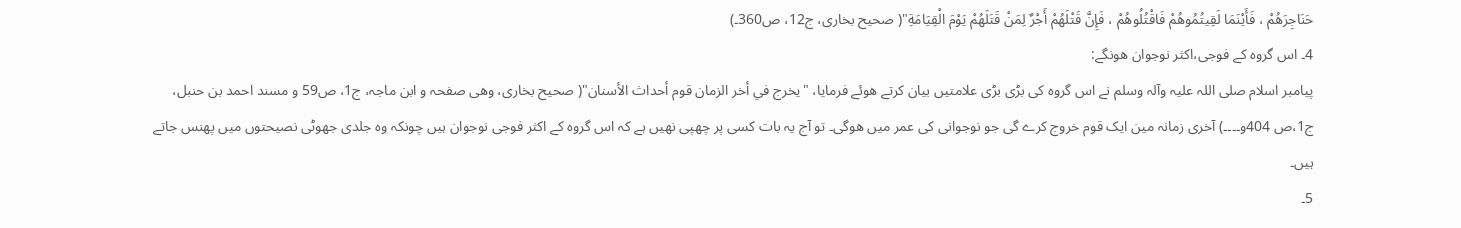حَنَاجِرَهُمْ ، فَأَيْنَمَا لَقِيتُمُوهُمْ فَاقْتُلُوهُمْ ، فَإِنَّ قَتْلَهُمْ أَجْرٌ لِمَنْ قَتَلَهُمْ يَوْمَ الْقِيَامَةِ"( صحیح بخاری، ج12، ص360۔)
4۔ اس گروہ کے فوجی،اکثر نوجوان ھونگے:
پیامبر اسلام صلی اللہ علیہ وآلہ وسلم نے اس گروہ کی بڑی بڑی علامتیں بیان کرتے ھوئے فرمایا، "يخرج في أخر الزمان قوم أحداث الأسنان"( صحیح بخاری، وھی صفحہ و ابن ماجہ، ج1، ص59 و مسند احمد بن حنبل، ج1،ص 404و۔۔۔۔) آخری زمانہ مین ایک قوم خروج کرے گی جو نوجوانی کی عمر میں ھوگی۔ تو آج یہ بات کسی پر چھپی نھیں ہے کہ اس گروہ کے اکثر فوجی نوجوان ہیں چونکہ وہ جلدی جھوٹی نصیحتوں میں پھنس جاتے ہیں۔
5۔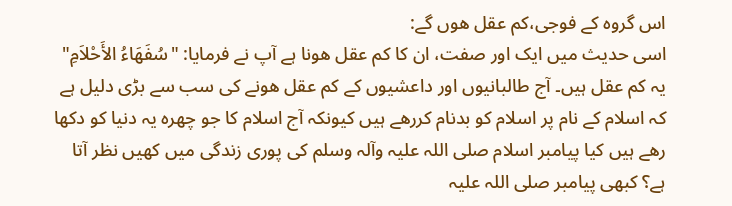اس گروہ کے فوجی،کم عقل ھوں گے:
اسی حدیث میں ایک اور صفت، ان کا کم عقل ھونا ہے آپ نے فرمایا: "سُفَهَاءُ الأَحْلاَمِ" یہ کم عقل ہیں۔ آج طالبانیوں اور داعشیوں کے کم عقل ھونے کی سب سے بڑی دلیل ہے کہ اسلام کے نام پر اسلام کو بدنام کررھے ہیں کیونکہ آج اسلام کا جو چھرہ یہ دنیا کو دکھا رھے ہیں کیا پیامبر اسلام صلی اللہ علیہ وآلہ وسلم کی پوری زندگی میں کھیں نظر آتا ہے؟ کبھی پیامبر صلی اللہ علیہ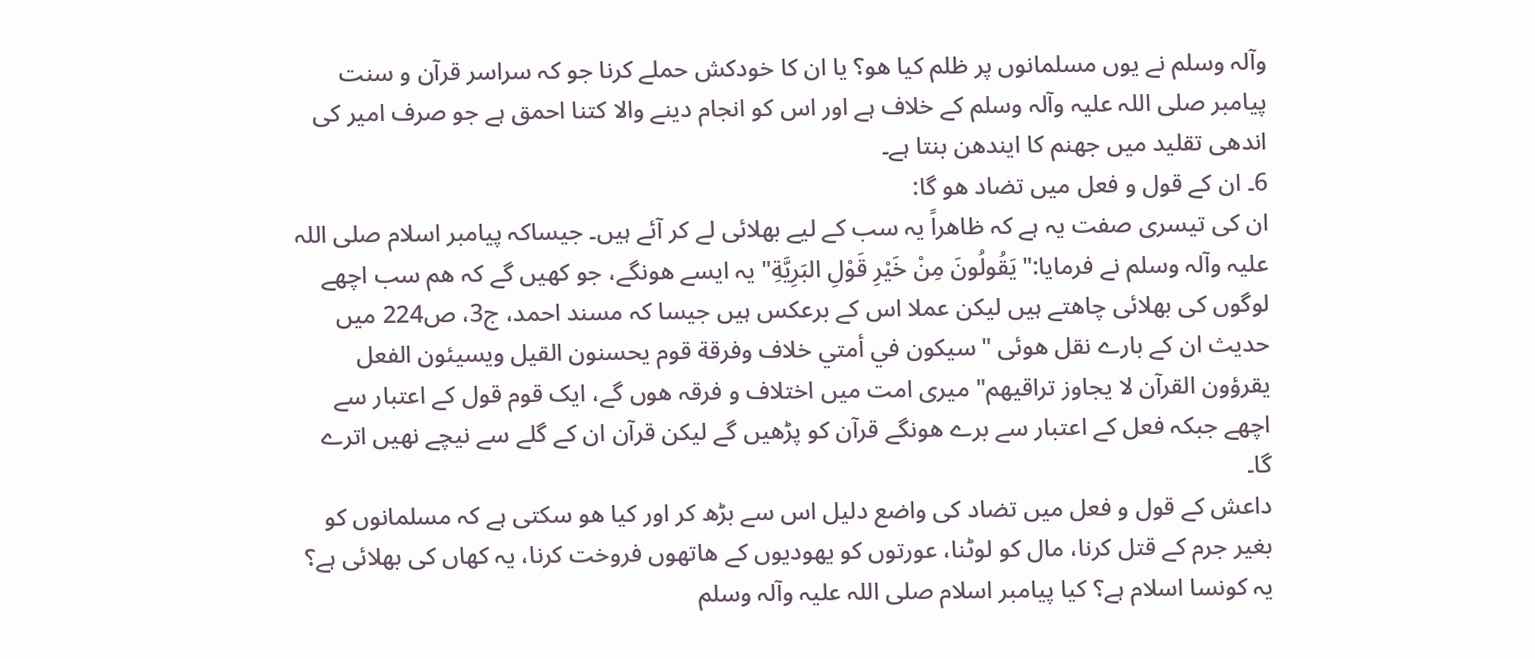وآلہ وسلم نے یوں مسلمانوں پر ظلم کیا ھو؟ یا ان کا خودکش حملے کرنا جو کہ سراسر قرآن و سنت پیامبر صلی اللہ علیہ وآلہ وسلم کے خلاف ہے اور اس کو انجام دینے والا کتنا احمق ہے جو صرف امیر کی اندھی تقلید میں جھنم کا ایندھن بنتا ہے۔
6۔ ان کے قول و فعل میں تضاد ھو گا:
ان کی تیسری صفت یہ ہے کہ ظاھراً یہ سب کے لیے بھلائی لے کر آئے ہیں۔ جیساکہ پیامبر اسلام صلی اللہ علیہ وآلہ وسلم نے فرمایا:"يَقُولُونَ مِنْ خَيْرِ قَوْلِ البَرِيَّةِ" یہ ایسے ھونگے، جو کھیں گے کہ ھم سب اچھے لوگوں کی بھلائی چاھتے ہیں لیکن عملا اس کے برعکس ہیں جیسا کہ مسند احمد، ج3، ص224 میں حدیث ان کے بارے نقل ھوئی "سيكون في أمتي خلاف وفرقة قوم يحسنون القيل ويسيئون الفعل يقرؤون القرآن لا يجاوز تراقيهم" میری امت میں اختلاف و فرقہ ھوں گے، ایک قوم قول کے اعتبار سے اچھے جبکہ فعل کے اعتبار سے برے ھونگے قرآن کو پڑھیں گے لیکن قرآن ان کے گلے سے نیچے نھیں اترے گا۔
داعش کے قول و فعل میں تضاد کی واضع دلیل اس سے بڑھ کر اور کیا ھو سکتی ہے کہ مسلمانوں کو بغیر جرم کے قتل کرنا، مال کو لوٹنا، عورتوں کو یھودیوں کے ھاتھوں فروخت کرنا، یہ کھاں کی بھلائی ہے؟ یہ کونسا اسلام ہے؟ کیا پیامبر اسلام صلی اللہ علیہ وآلہ وسلم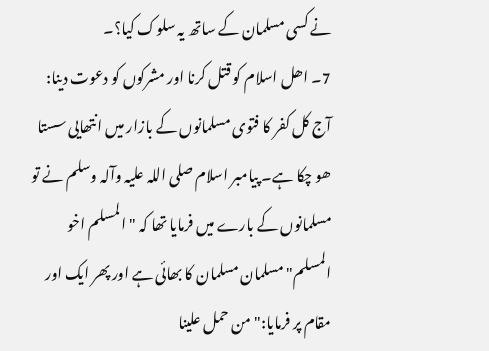نے کسی مسلمان کے ساتھ یہ سلوک کیا؟۔
7۔ اھل اسلام کو قتل کرنا اور مشرکوں کو دعوت دینا:
آج کل کفر کا فتوی مسلمانوں کے بازار میں انتھایی سستا ھو چکا ہے۔ پیامبر اسلام صلی اللہ علیہ وآلہ وسلم نے تو مسلمانوں کے بارے میں فرمایا تھا کہ "المسلم اخو المسلم" مسلمان مسلمان کا بھائی ہے اور پھر ایک اور مقام پر فرمایا:" من حمل علينا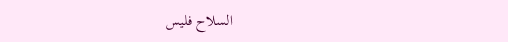السلاح فليس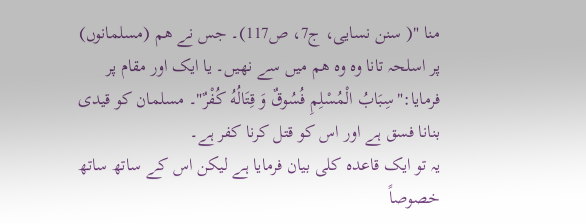منا "( سنن نسایی، ج7، ص117)۔ جس نے ھم (مسلمانوں) پر اسلحہ تانا وہ وہ ھم میں سے نھیں۔ یا ایک اور مقام پر فرمایا:"سِبَابُ الْمُسْلِمِ فُسُوقٌ وَ قِتَالُهُ كُفْرٌ"۔ مسلمان کو قیدی بنانا فسق ہے اور اس کو قتل کرنا کفر ہے۔
یہ تو ایک قاعدہ کلی بیان فرمایا ہے لیکن اس کے ساتھ ساتھ خصوصاً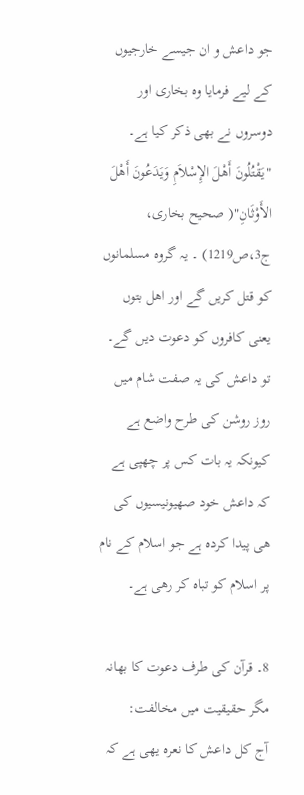جو داعش و ان جیسے خارجیوں کے لیے فرمایا وہ بخاری اور دوسروں نے بھی ذکر کیا ہے۔ "يَقْتُلُونَ أَهْلَ الإِسْلاَمِ وَيَدَعُونَ أَهْلَ الأَوْثَانِ"( صحیح بخاری، ج3،ص1219) ۔ یہ گروہ مسلمانوں کو قتل کریں گے اور اھل بتوں یعنی کافروں کو دعوت دیں گے۔ تو داعش کی یہ صفت شام میں روز روشن کی طرح واضع ہے کیونکہ یہ بات کس پر چھپی ہے کہ داعش خود صھیونیسیوں کی ھی پیدا کردہ ہے جو اسلام کے نام پر اسلام کو تباہ کر رھی ہے۔

8۔ قرآن کی طرف دعوت کا بھانہ مگر حقیقیت میں مخالفت:
آج کل داعش کا نعرہ یھی ہے کہ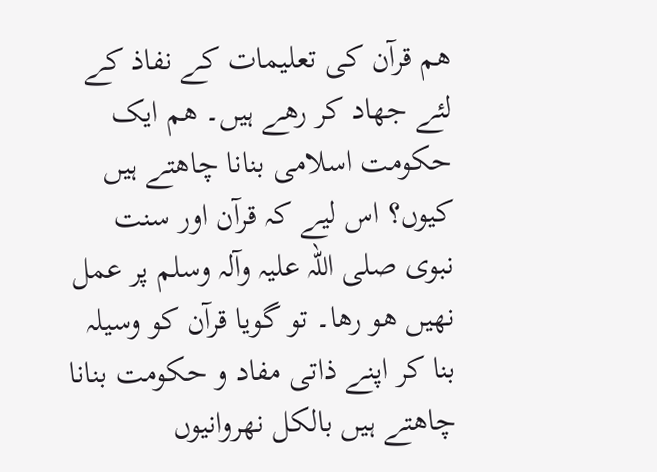ھم قرآن کی تعلیمات کے نفاذ کے لئے جھاد کر رھے ہیں۔ ھم ایک حکومت اسلامی بنانا چاھتے ہیں کیوں؟ اس لیے کہ قرآن اور سنت نبوی صلی اللہ علیہ وآلہ وسلم پر عمل نھیں ھو رھا۔ تو گویا قرآن کو وسیلہ بنا کر اپنے ذاتی مفاد و حکومت بنانا چاھتے ہیں بالکل نھروانیوں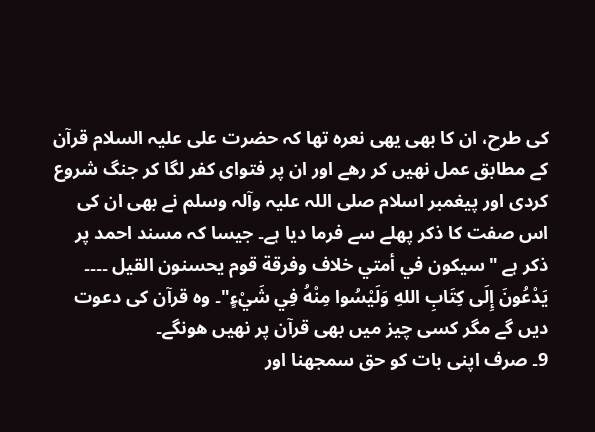کی طرح، ان کا بھی یھی نعرہ تھا کہ حضرت علی علیہ السلام قرآن کے مطابق عمل نھیں کر رھے اور ان پر فتوای کفر لگا کر جنگ شروع کردی اور پیغمبر اسلام صلی اللہ علیہ وآلہ وسلم نے بھی ان کی اس صفت کا ذکر پھلے سے فرما دیا ہے۔ جیسا کہ مسند احمد پر ذکر ہے "سيكون في أمتي خلاف وفرقة قوم يحسنون القيل ۔۔۔۔ يَدْعُونَ إِلَى كِتَابِ اللهِ وَلَيْسُوا مِنْهُ فِي شَيْءٍ"۔ وہ قرآن کی دعوت دیں گے مگر کسی چیز میں بھی قرآن پر نھیں ھونگے۔
9۔ صرف اپنی بات کو حق سمجھنا اور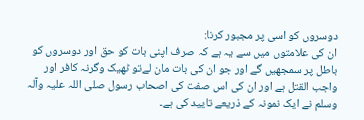دوسروں کو اسی پر مجبور کرنا:
ان کی علامتوں میں سے یہ ہے کہ صرف اپنی بات کو حق اور دوسروں کو باطل پر سمجھیں گے اور جو ان کی بات مان لےتو ٹھیک وگرنہ کافر اور واجب القتل ہے اور ان کی اس صفت کی اصحاب رسول صلی اللہ علیہ وآلہ وسلم نے ایک نمونہ کے ذریعے تایید کی ہے۔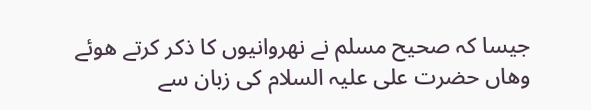جیسا کہ صحیح مسلم نے نھروانیوں کا ذکر کرتے ھوئے وھاں حضرت علی علیہ السلام کی زبان سے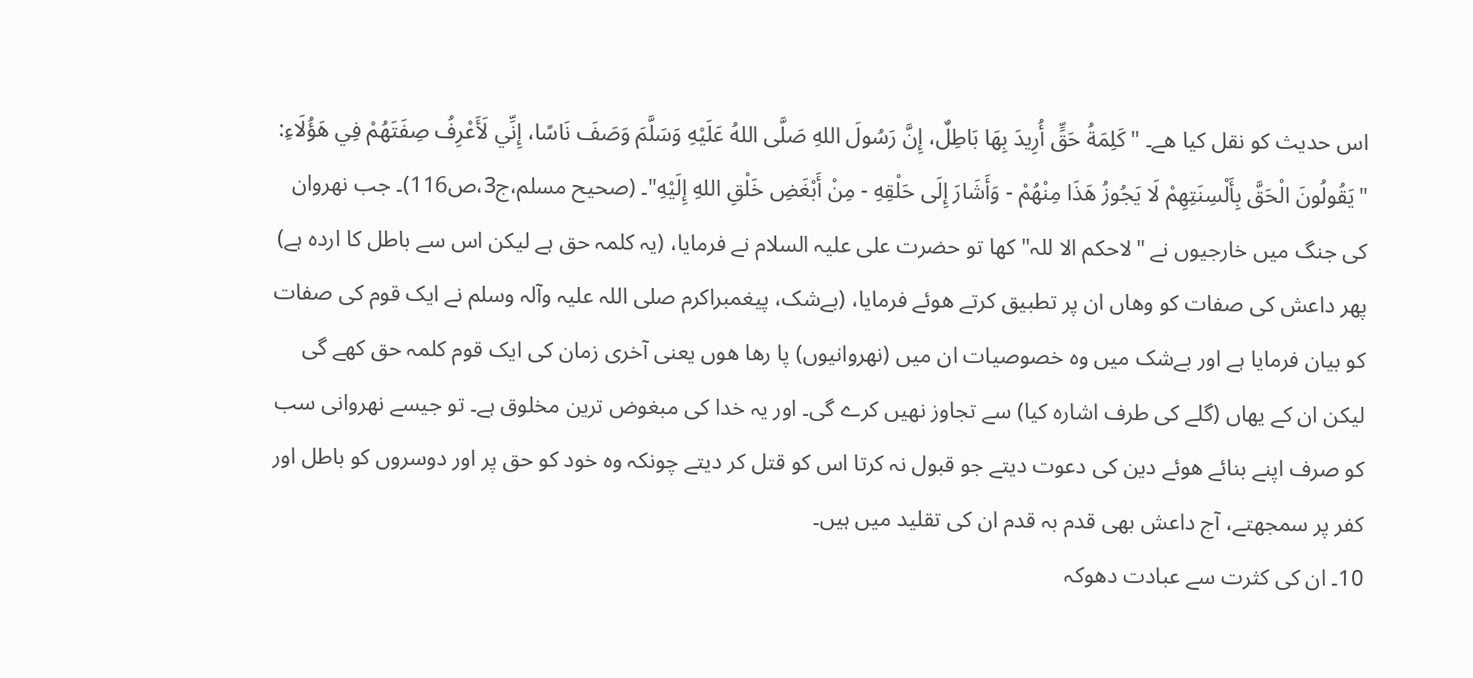اس حدیث کو نقل کیا ھے۔ "كَلِمَةُ حَقٍّ أُرِيدَ بِهَا بَاطِلٌ، إِنَّ رَسُولَ اللهِ صَلَّى اللهُ عَلَيْهِ وَسَلَّمَ وَصَفَ نَاسًا، إِنِّي لَأَعْرِفُ صِفَتَهُمْ فِي هَؤُلَاءِ: "يَقُولُونَ الْحَقَّ بِأَلْسِنَتِهِمْ لَا يَجُوزُ هَذَا مِنْهُمْ - وَأَشَارَ إِلَى حَلْقِهِ - مِنْ أَبْغَضِ خَلْقِ اللهِ إِلَيْهِ"۔ (صحیح مسلم،ج3،ص116)۔ جب نھروان کی جنگ میں خارجیوں نے "لاحکم الا للہ" کھا تو حضرت علی علیہ السلام نے فرمایا، (یہ کلمہ حق ہے لیکن اس سے باطل کا اردہ ہے) پھر داعش کی صفات کو وھاں ان پر تطبیق کرتے ھوئے فرمایا، (بےشک، پیغمبراکرم صلی اللہ علیہ وآلہ وسلم نے ایک قوم کی صفات کو بیان فرمایا ہے اور بےشک میں وہ خصوصیات ان میں (نھروانیوں) پا رھا ھوں یعنی آخری زمان کی ایک قوم کلمہ حق کھے گی لیکن ان کے یھاں (گلے کی طرف اشارہ کیا) سے تجاوز نھیں کرے گی۔ اور یہ خدا کی مبغوض ترین مخلوق ہے۔ تو جیسے نھروانی سب کو صرف اپنے بنائے ھوئے دین کی دعوت دیتے جو قبول نہ کرتا اس کو قتل کر دیتے چونکہ وہ خود کو حق پر اور دوسروں کو باطل اور کفر پر سمجھتے، آج داعش بھی قدم بہ قدم ان کی تقلید میں ہیں۔
10۔ ان کی کثرت سے عبادت دھوکہ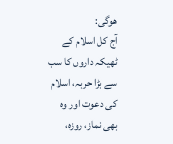ھوگی:
آج کل اسلام کے ٹھیکہ داروں کا سب سے بڑا حربہ، اسلام کی دعوت اور وہ بھی نماز، روزہ،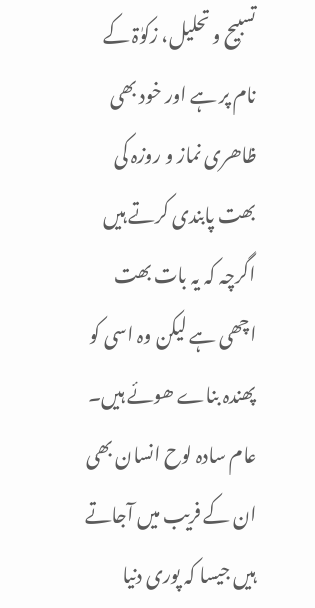تسبیح و تحلیل، زکوٰۃ کے نام پر ہے اور خود بھی ظاھری نماز و روزہ کی بھت پابندی کرتے ہیں اگرچہ کہ یہ بات بھت اچھی ہے لیکن وہ اسی کو پھندہ بناے ھوئے ہیں۔
عام سادہ لوح انسان بھی ان کے فریب میں آجاتے ہیں جیسا کہ پوری دنیا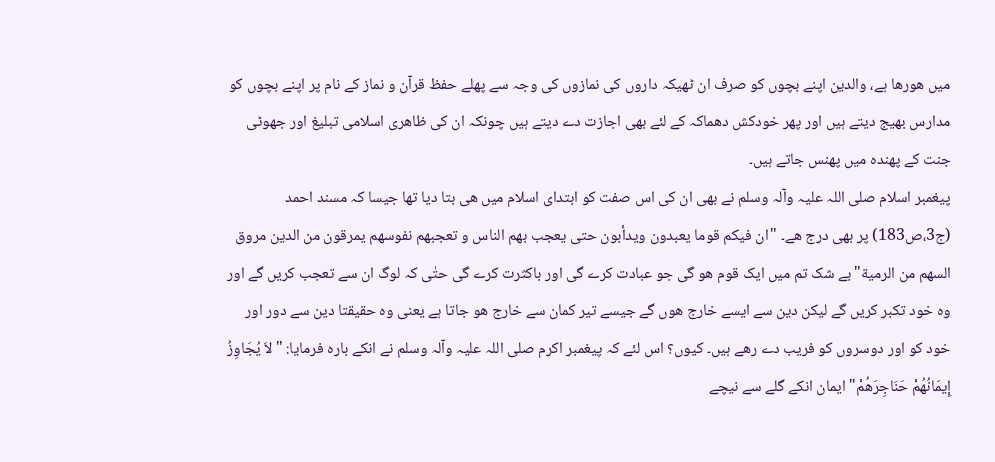میں ھورھا ہے، والدین اپنے بچوں کو صرف ان ٹھیکہ داروں کی نمازوں کی وجہ سے پھلے حفظ قرآن و نماز کے نام پر اپنے بچوں کو مدارس بھیج دیتے ہیں اور پھر خودکش دھماکہ کے لئے بھی اجازت دے دیتے ہیں چونکہ ان کی ظاھری اسلامی تبلیغ اور جھوٹی جنت کے پھندہ میں پھنس جاتے ہیں۔
پیغمبر اسلام صلی اللہ علیہ وآلہ وسلم نے بھی ان کی اس صفت کو ابتدای اسلام میں ھی بتا دیا تھا جیسا کہ مسند احمد (ج3،ص183) پر بھی درج ھے۔ "ان فيكم قوما يعبدون ويدأبون حتى يعجب بهم الناس و تعجبهم نفوسهم يمرقون من الدين مروق السهم من الرمية"بے شک تم میں ایک قوم ھو گی جو عبادت کرے گی اور باکثرت کرے گی حتٰی کہ لوگ ان سے تعجب کریں گے اور وہ خود تکبر کریں گے لیکن دین سے ایسے خارج ھوں گے جیسے تیر کمان سے خارج ھو جاتا ہے یعنی وہ حقیقتا دین سے دور اور خود کو اور دوسروں کو فریب دے رھے ہیں۔ کیوں؟ اس لئے کہ پیغمبر اکرم صلی اللہ علیہ وآلہ وسلم نے انکے بارہ فرمایا: "لاَ يُجَاوِزُ إِيمَانُهُمْ حَنَاجِرَهُمْ" ایمان انکے گلے سے نیچے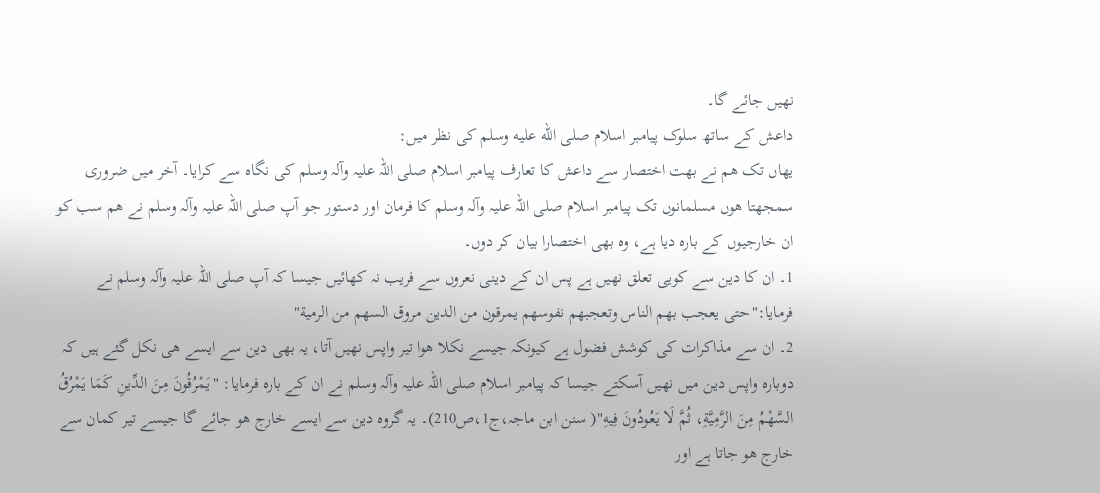نھیں جائے گا۔
داعش کے ساتھ سلوک پیامبر اسلام صلى الله عليه وسلم کی نظر میں:
یھاں تک ھم نے بھت اختصار سے داعش کا تعارف پیامبر اسلام صلی اللہ علیہ وآلہ وسلم کی نگاہ سے کرایا۔ آخر میں ضروری سمجھتا ھوں مسلمانوں تک پیامبر اسلام صلی اللہ علیہ وآلہ وسلم کا فرمان اور دستور جو آپ صلی اللہ علیہ وآلہ وسلم نے ھم سب کو ان خارجیوں کے بارہ دیا ہے، وہ بھی اختصارا بیان کر دوں۔
1۔ ان کا دین سے کویی تعلق نھیں ہے پس ان کے دینی نعروں سے فریب نہ کھائیں جیسا کہ آپ صلی اللہ علیہ وآلہ وسلم نے فرمایا:"حتى يعجب بهم الناس وتعجبهم نفوسهم يمرقون من الدين مروق السهم من الرمية"
2۔ ان سے مذاکرات کی کوشش فضول ہے کیونکہ جیسے نکلا ھوا تیر واپس نھیں آتا، یہ بھی دین سے ایسے ھی نکل گئے ہیں کہ دوبارہ واپس دین میں نھیں آسکتے جیسا کہ پیامبر اسلام صلی اللہ علیہ وآلہ وسلم نے ان کے بارہ فرمایا: "يَمْرُقُونَ مِنَ الدِّينِ كَمَا يَمْرُقُ السَّهْمُ مِنَ الرَّمِيَّةِ، ثُمَّ لَا يَعُودُونَ فِيهِ"( سنن ابن ماجہ،ج1،ص210)۔ یہ گروہ دین سے ایسے خارج ھو جائے گا جیسے تیر کمان سے خارج ھو جاتا ہے اور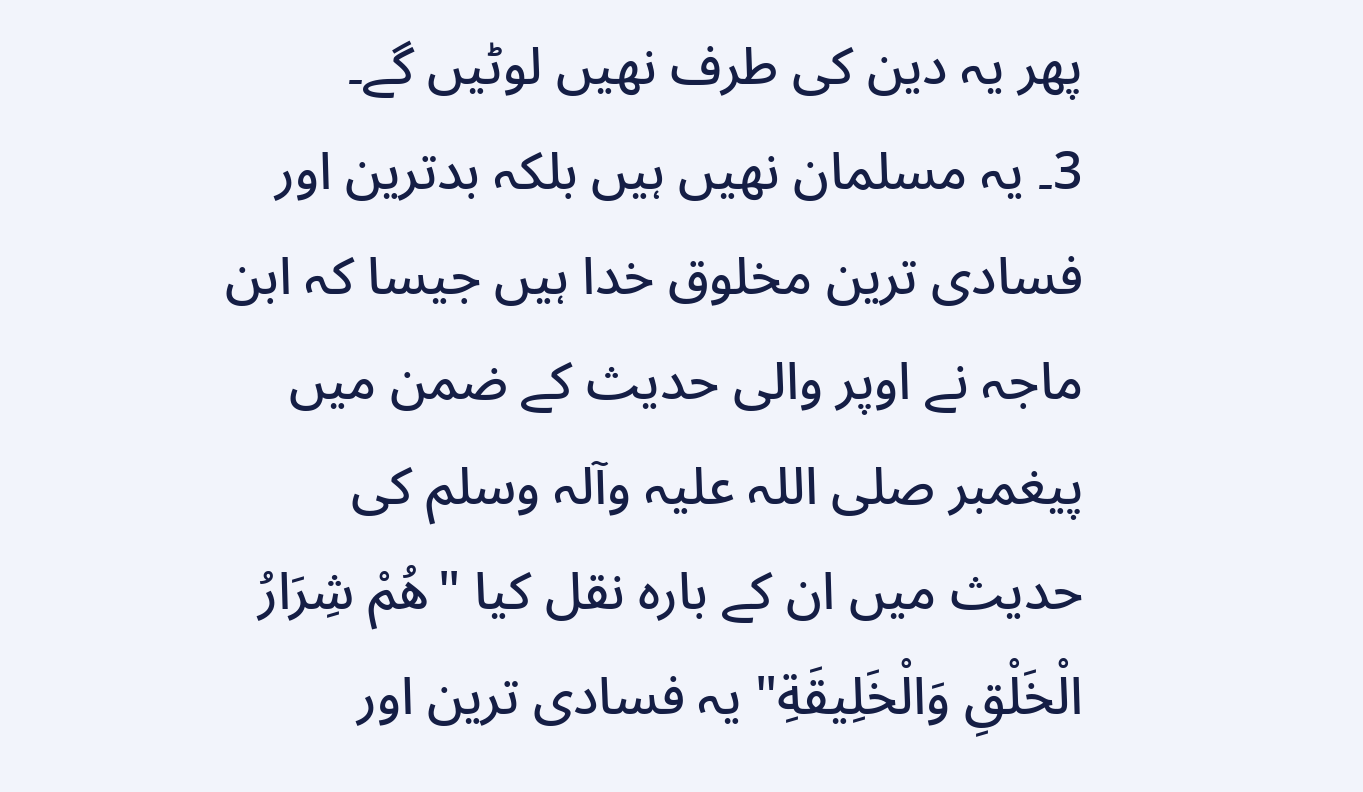پھر یہ دین کی طرف نھیں لوٹیں گے۔
3۔ یہ مسلمان نھیں ہیں بلکہ بدترین اور فسادی ترین مخلوق خدا ہیں جیسا کہ ابن ماجہ نے اوپر والی حدیث کے ضمن میں پیغمبر صلی اللہ علیہ وآلہ وسلم کی حدیث میں ان کے بارہ نقل کیا "هُمْ شِرَارُ الْخَلْقِ وَالْخَلِيقَةِ" یہ فسادی ترین اور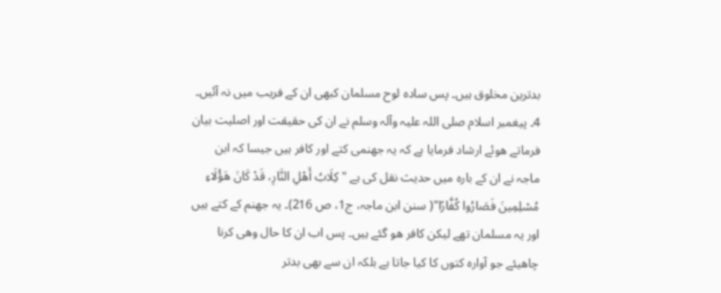بدترین مخلوق ہیں۔ پس سادہ لوح مسلمان کبھی ان کے فریب میں نہ آئیں۔
4۔ پیغمبر اسلام صلی اللہ علیہ وآلہ وسلم نے ان کی حقیقت اور اصلیت بیان فرماتے ھوئے ارشاد فرمایا ہے کہ یہ جھنمی کتے اور کافر ہیں جیسا کہ ابن ماجہ نے ان کے بارہ میں حدیث نقل کی ہے "كِلَابُ أَهْلِ النَّارِ، قَدْ كَانَ هَؤُلَاءِ مُسْلِمِينَ فَصَارُوا كُفَّارًا"( سنن ابن ماجہ، ج1، ص 216)۔ یہ جھنم کے کتے ہیں اور یہ مسلمان تھے لیکن کافر ھو گئے ہیں۔ پس اب ان کا حال وھی کرنا چاھیئے جو آوارہ کتوں کا کیا جاتا ہے بلکہ ان سے بھی بدتر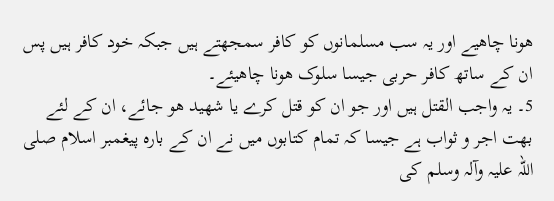ھونا چاھیے اور یہ سب مسلمانوں کو کافر سمجھتے ہیں جبکہ خود کافر ہیں پس ان کے ساتھ کافر حربی جیسا سلوک ھونا چاھیئے۔
5۔ یہ واجب القتل ہیں اور جو ان کو قتل کرے یا شھید ھو جائے، ان کے لئے بھت اجر و ثواب ہے جیسا کہ تمام کتابوں میں نے ان کے بارہ پیغمبر اسلام صلی اللہ علیہ وآلہ وسلم کی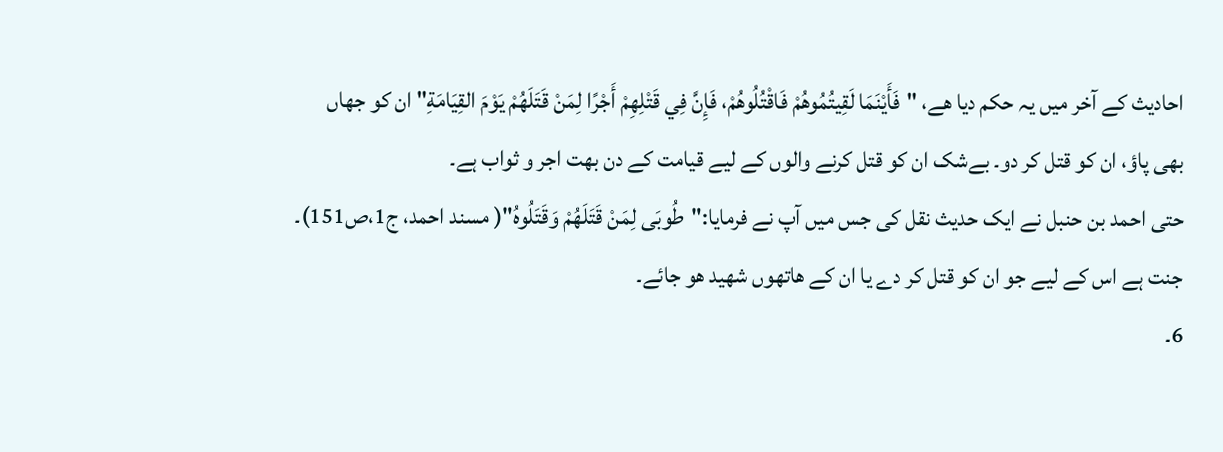احادیث کے آخر میں یہ حکم دیا ھے، "فَأَيْنَمَا لَقِيتُمُوهُمْ فَاقْتُلُوهُمْ، فَإِنَّ فِي قَتْلِهِمْ أَجْرًا لِمَنْ قَتَلَهُمْ يَوْمَ القِيَامَةِ" ان کو جھاں بھی پاؤ، ان کو قتل کر دو۔ بےشک ان کو قتل کرنے والوں کے لیے قیامت کے دن بھت اجر و ثواب ہے۔
حتی احمد بن حنبل نے ایک حدیث نقل کی جس میں آپ نے فرمایا:"طُوبَى لِمَنْ قَتَلَهُمْ وَقَتَلُوهُ"( مسند احمد، ج1،ص151)۔ جنت ہے اس کے لیے جو ان کو قتل کر دے یا ان کے ھاتھوں شھید ھو جائے۔
6۔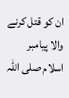ان کو قتل کرنے والا پیامبر اسلام صلی اللہ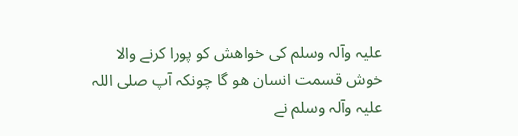علیہ وآلہ وسلم کی خواھش کو پورا کرنے والا خوش قسمت انسان ھو گا چونکہ آپ صلی اللہ علیہ وآلہ وسلم نے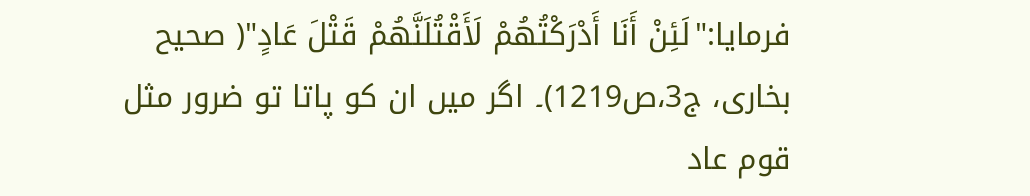فرمایا:"لَئِنْ أَنَا أَدْرَكْتُهُمْ لَأَقْتُلَنَّهُمْ قَتْلَ عَادٍ"( صحیح بخاری، ج3،ص1219)۔ اگر میں ان کو پاتا تو ضرور مثل قوم عاد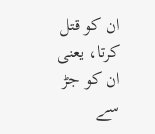ان کو قتل کرتا، یعنی ان کو جڑ سے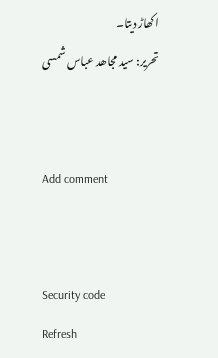اکھاڑ دیتا۔
تحریر: سید مجاھد عباس شمسی


Add comment


Security code
Refresh